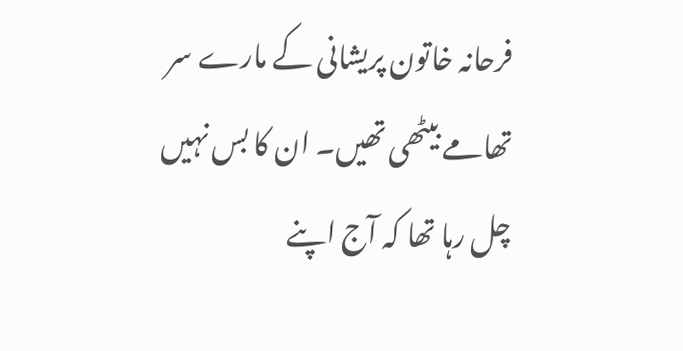فرحانہ خاتون پریشانی کے مارے سر تھامے بیٹھی تھیں۔ ان کا بس نہیں چل رہا تھا کہ آج اپنے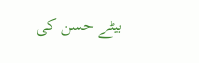بیٹے حسن کی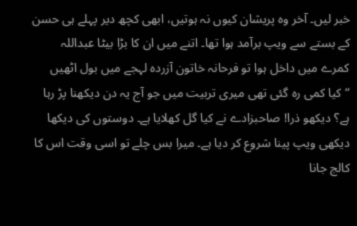خبر لیں۔ آخر وہ پریشان کیوں نہ ہوتیں، ابھی کچھ دیر پہلے ہی حسن کے بستے سے ویپ برآمد ہوا تھا۔ اتنے میں ان کا بڑا بیٹا عبداللہ کمرے میں داخل ہوا تو فرحانہ خاتون آزردہ لہجے میں بول اٹھیں
“کیا کمی رہ گئی تھی میری تربیت میں جو آج یہ دن دیکھنا پڑ رہا ہے؟ دیکھو ذرا! صاحبزادے نے کیا گل کھلایا ہے۔ دوستوں کی دیکھا دیکھی ویپ پینا شروع کر دیا ہے۔ میرا بس چلے تو اسی وقت اس کا کالج جانا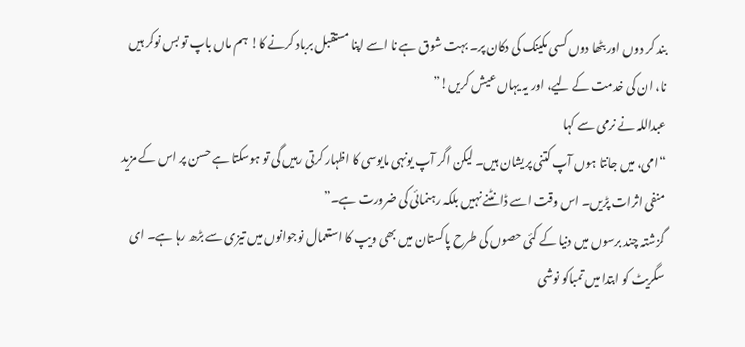بند کر دوں اور بٹھا دوں کسی مکینک کی دکان پر۔ بہت شوق ہے نا اسے اپنا مستقبل برباد کرنے کا! ہم ماں باپ تو بس نوکر ہیں نا، ان کی خدمت کے لیے، اور یہ یہاں عیش کریں!”
عبداللہ نے نرمی سے کہا
“امی، میں جانتا ہوں آپ کتنی پریشان ہیں۔ لیکن اگر آپ یونہی مایوسی کا اظہار کرتی رہیں گی تو ہوسکتا ہے حسن پر اس کے مزید منفی اثرات پڑیں۔ اس وقت اسے ڈانٹنے نہیں بلکہ رہنمائی کی ضرورت ہے۔”
گزشتہ چند برسوں میں دنیا کے کئی حصوں کی طرح پاکستان میں بھی ویپ کا استعمال نوجوانوں میں تیزی سے بڑھ رہا ہے۔ ای سگریٹ کو ابتدا میں تمباکو نوشی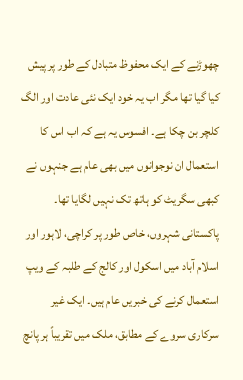چھوڑنے کے ایک محفوظ متبادل کے طور پر پیش کیا گیا تھا مگر اب یہ خود ایک نئی عادت اور الگ کلچر بن چکا ہے۔ افسوس یہ ہے کہ اب اس کا استعمال ان نوجوانوں میں بھی عام ہے جنہوں نے کبھی سگریٹ کو ہاتھ تک نہیں لگایا تھا۔
پاکستانی شہروں، خاص طور پر کراچی، لاہور اور اسلام آباد میں اسکول اور کالج کے طلبہ کے ویپ استعمال کرنے کی خبریں عام ہیں۔ ایک غیر سرکاری سروے کے مطابق، ملک میں تقریباً ہر پانچ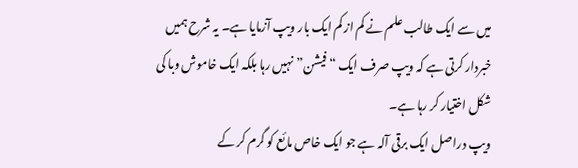میں سے ایک طالب علم نے کم از کم ایک بار ویپ آزمایا ہے۔ یہ شرح ہمیں خبردار کرتی ہے کہ ویپ صرف ایک “فیشن” نہیں رہا بلکہ ایک خاموش وبا کی شکل اختیار کر رہا ہے۔
ویپ دراصل ایک برقی آلہ ہے جو ایک خاص مائع کو گرم کر کے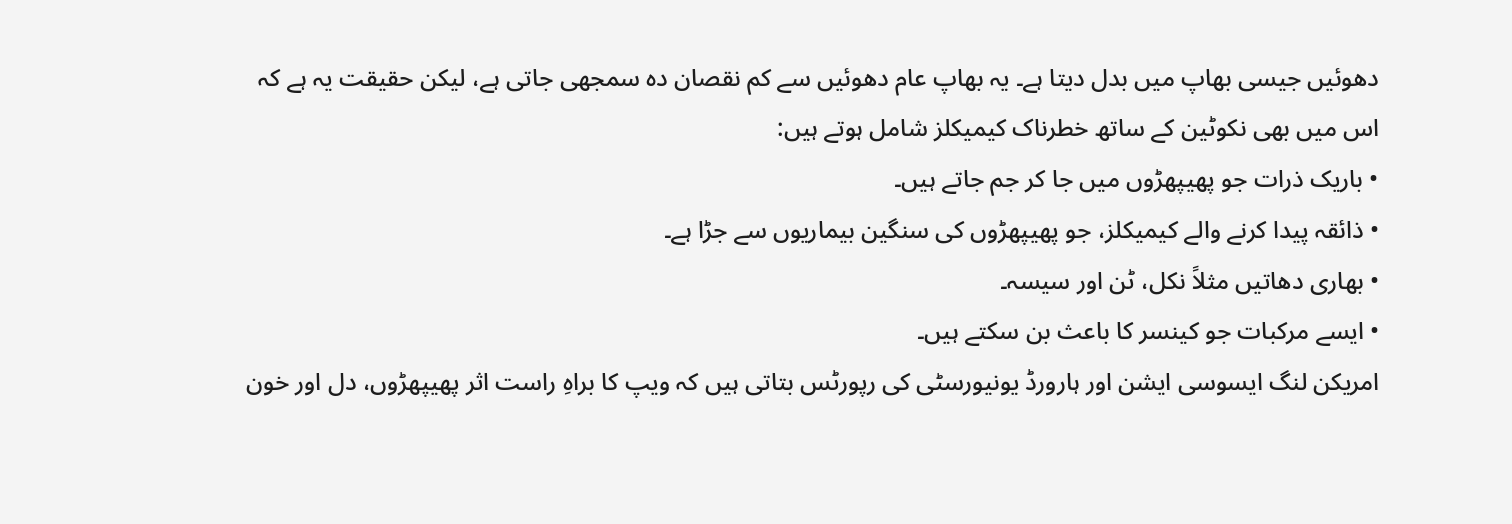دھوئیں جیسی بھاپ میں بدل دیتا ہے۔ یہ بھاپ عام دھوئیں سے کم نقصان دہ سمجھی جاتی ہے، لیکن حقیقت یہ ہے کہ اس میں بھی نکوٹین کے ساتھ خطرناک کیمیکلز شامل ہوتے ہیں:
• باریک ذرات جو پھیپھڑوں میں جا کر جم جاتے ہیں۔
• ذائقہ پیدا کرنے والے کیمیکلز، جو پھیپھڑوں کی سنگین بیماریوں سے جڑا ہے۔
• بھاری دھاتیں مثلاً نکل، ٹن اور سیسہ۔
• ایسے مرکبات جو کینسر کا باعث بن سکتے ہیں۔
امریکن لنگ ایسوسی ایشن اور ہارورڈ یونیورسٹی کی رپورٹس بتاتی ہیں کہ ویپ کا براہِ راست اثر پھیپھڑوں، دل اور خون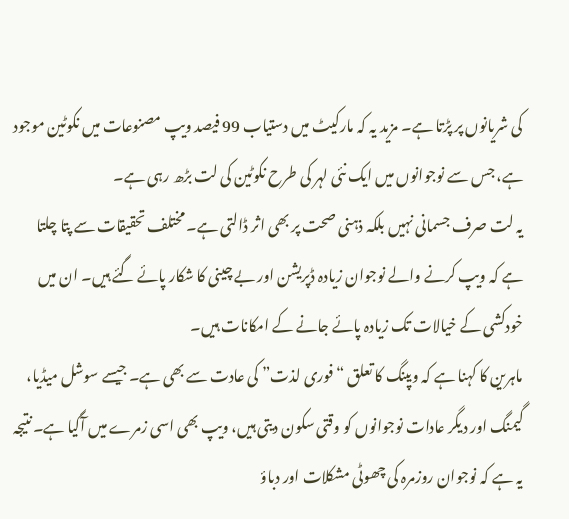کی شریانوں پر پڑتا ہے۔ مزید یہ کہ مارکیٹ میں دستیاب 99 فیصد ویپ مصنوعات میں نکوٹین موجود ہے، جس سے نوجوانوں میں ایک نئی لہر کی طرح نکوٹین کی لت بڑھ رہی ہے۔
یہ لت صرف جسمانی نہیں بلکہ ذہنی صحت پر بھی اثر ڈالتی ہے۔ مختلف تحقیقات سے پتا چلتا ہے کہ ویپ کرنے والے نوجوان زیادہ ڈپریشن اور بے چینی کا شکار پائے گئے ہیں۔ ان میں خودکشی کے خیالات تک زیادہ پائے جانے کے امکانات ہیں۔
ماہرین کا کہنا ہے کہ ویپنگ کا تعلق “فوری لذت” کی عادت سے بھی ہے۔ جیسے سوشل میڈیا، گیمنگ اور دیگر عادات نوجوانوں کو وقتی سکون دیتی ہیں، ویپ بھی اسی زمرے میں آگیا ہے۔ نتیجہ یہ ہے کہ نوجوان روزمرہ کی چھوٹی مشکلات اور دباؤ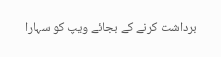برداشت کرنے کے بجائے ویپ کو سہارا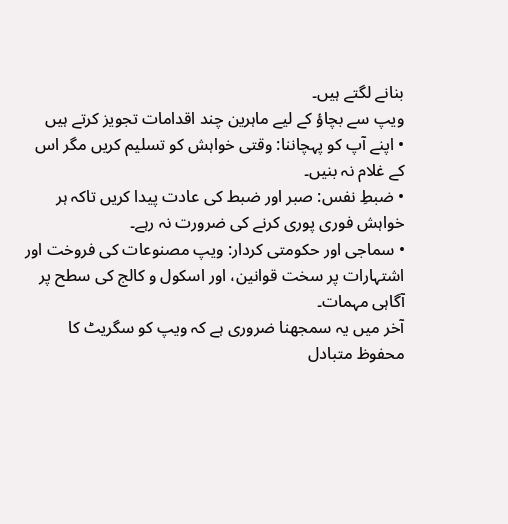بنانے لگتے ہیں۔
ویپ سے بچاؤ کے لیے ماہرین چند اقدامات تجویز کرتے ہیں
• اپنے آپ کو پہچاننا: وقتی خواہش کو تسلیم کریں مگر اس کے غلام نہ بنیں۔
• ضبطِ نفس: صبر اور ضبط کی عادت پیدا کریں تاکہ ہر خواہش فوری پوری کرنے کی ضرورت نہ رہے۔
• سماجی اور حکومتی کردار: ویپ مصنوعات کی فروخت اور اشتہارات پر سخت قوانین، اور اسکول و کالج کی سطح پر آگاہی مہمات۔
آخر میں یہ سمجھنا ضروری ہے کہ ویپ کو سگریٹ کا محفوظ متبادل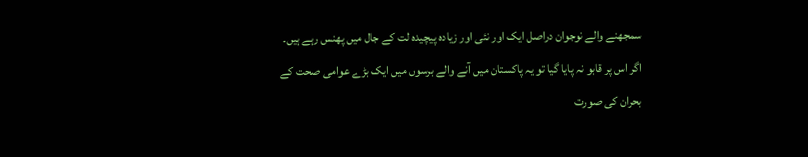سمجھنے والے نوجوان دراصل ایک اور نئی اور زیادہ پیچیدہ لت کے جال میں پھنس رہے ہیں۔ اگر اس پر قابو نہ پایا گیا تو یہ پاکستان میں آنے والے برسوں میں ایک بڑے عوامی صحت کے بحران کی صورت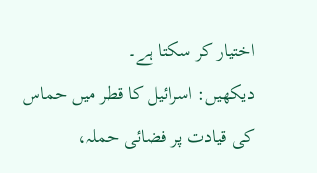اختیار کر سکتا ہے۔
دیکھیں: اسرائیل کا قطر میں حماس کی قیادت پر فضائی حملہ،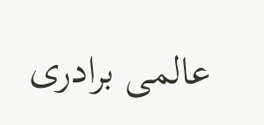عالمی برادری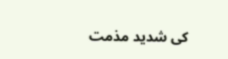کی شدید مذمت